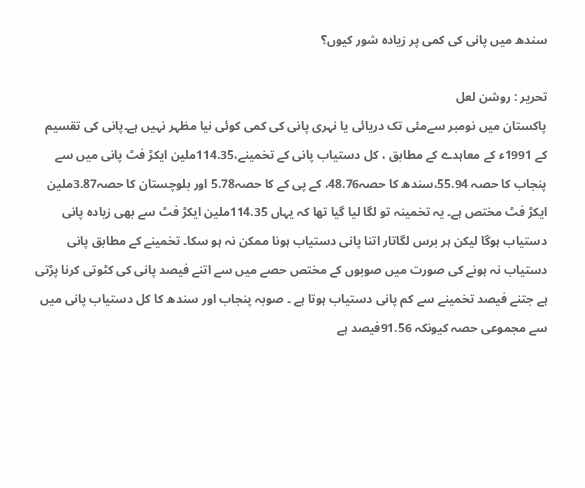سندھ میں پانی کی کمی پر زیادہ شور کیوں؟

تحریر : روشن لعل
پاکستان میں نومبر سےمئی تک دریائی یا نہری پانی کی کمی کوئی نیا مظہر نہیں ہے۔پانی کی تقسیم کے 1991ء کے معاہدے کے مطابق ، کل دستیاب پانی کے تخمینے،114.35ملین ایکڑ فٹ پانی میں سے پنجاب کا حصہ 55.94،سندھ کا حصہ48.76، کے پی کے کا حصہ5.78 اور بلوچستان کا حصہ3.87ملین ایکڑ فٹ مختص ہے۔ یہ تخمینہ تو لگا لیا گیا تھا کہ یہاں 114.35ملین ایکڑ فٹ سے بھی زیادہ پانی دستیاب ہوگا لیکن ہر برس لگاتار اتنا پانی دستیاب ہونا ممکن نہ ہو سکا۔ تخمینے کے مطابق پانی دستیاب نہ ہونے کی صورت میں صوبوں کے مختص حصے میں سے اتنے فیصد پانی کی کٹوتی کرنا پڑتی ہے جتنے فیصد تخمینے سے کم پانی دستیاب ہوتا ہے ۔ صوبہ پنجاب اور سندھ کا کل دستیاب پانی میں سے مجموعی حصہ کیونکہ 91.56فیصد ہے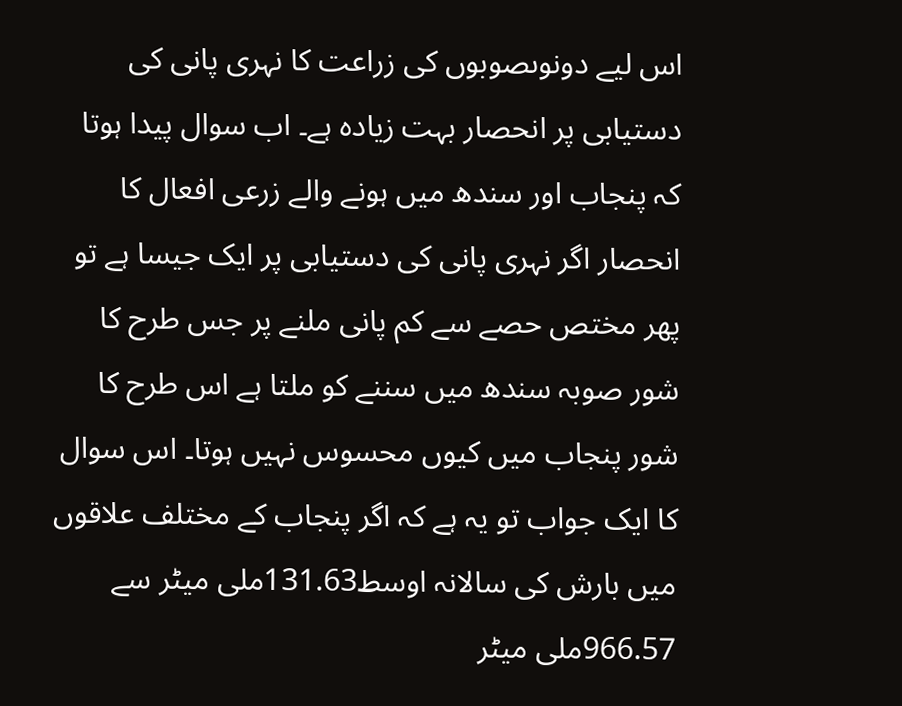اس لیے دونوںصوبوں کی زراعت کا نہری پانی کی دستیابی پر انحصار بہت زیادہ ہے۔ اب سوال پیدا ہوتا کہ پنجاب اور سندھ میں ہونے والے زرعی افعال کا انحصار اگر نہری پانی کی دستیابی پر ایک جیسا ہے تو پھر مختص حصے سے کم پانی ملنے پر جس طرح کا شور صوبہ سندھ میں سننے کو ملتا ہے اس طرح کا شور پنجاب میں کیوں محسوس نہیں ہوتا۔ اس سوال کا ایک جواب تو یہ ہے کہ اگر پنجاب کے مختلف علاقوں میں بارش کی سالانہ اوسط131.63ملی میٹر سے 966.57ملی میٹر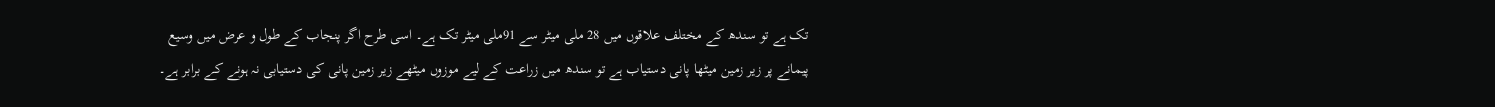تک ہے تو سندھ کے مختلف علاقوں میں 28 ملی میٹر سے 91ملی میٹر تک ہے۔ اسی طرح اگر پنجاب کے طول و عرض میں وسیع پیمانے پر زیر زمین میٹھا پانی دستیاب ہے تو سندھ میں زراعت کے لیے موزوں میٹھے زیر زمین پانی کی دستیابی نہ ہونے کے برابر ہے۔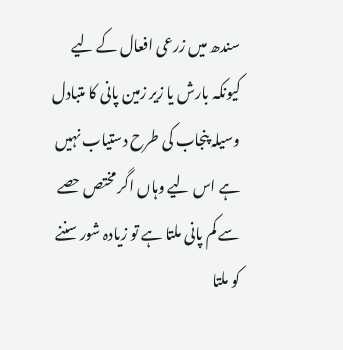سندھ میں زرعی افعال کے لیے کیونکہ بارش یا زیر زمین پانی کا متبادل وسیلہ پنجاب کی طرح دستیاب نہیں ہے اس لیے وہاں اگر مختص حصے سے کم پانی ملتا ہے تو زیادہ شور سننے کو ملتا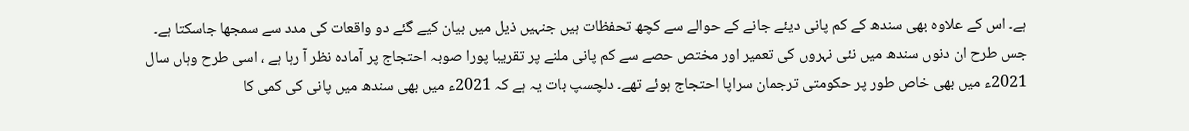ہے۔ اس کے علاوہ بھی سندھ کے کم پانی دیئے جانے کے حوالے سے کچھ تحفظات ہیں جنہیں ذیل میں بیان کیے گئے دو واقعات کی مدد سے سمجھا جاسکتا ہے۔
جس طرح ان دنوں سندھ میں نئی نہروں کی تعمیر اور مختص حصے سے کم پانی ملنے پر تقریبا پورا صوبہ احتجاج پر آمادہ نظر آ رہا ہے ، اسی طرح وہاں سال 2021ء میں بھی خاص طور پر حکومتی ترجمان سراپا احتجاج ہوئے تھے۔ دلچسپ بات یہ ہے کہ 2021ء میں بھی سندھ میں پانی کی کمی کا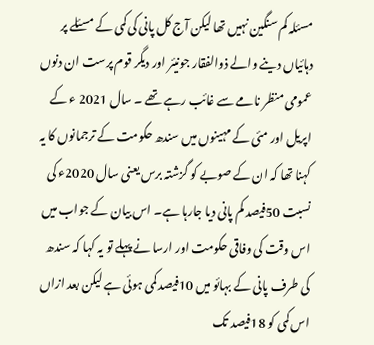مسئلہ کم سنگین نہیں تھا لیکن آج کل پانی کی کمی کے مسئلے پر دہائیاں دینے والے ذوالفقار جونیئر اور دیگر قوم پرست ان دنوں عمومی منظر نامے سے غائب رہے تھے ۔ سال 2021 ء کے اپریل اور مئی کے مہینوں میں سندھ حکومت کے ترجمانوں کا یہ کہنا تھا کہ ان کے صوبے کو گزشتہ برس یعنی سال 2020ء کی نسبت 50فیصد کم پانی دیا جارہا ہے۔ اس بیان کے جواب میں اس وقت کی وفاقی حکومت اور ارسا نے پہلے تو یہ کہا کہ سندھ کی طرف پانی کے بہائو میں 10فیصد کمی ہوئی ہے لیکن بعد ازاں اس کمی کو 18فیصد تک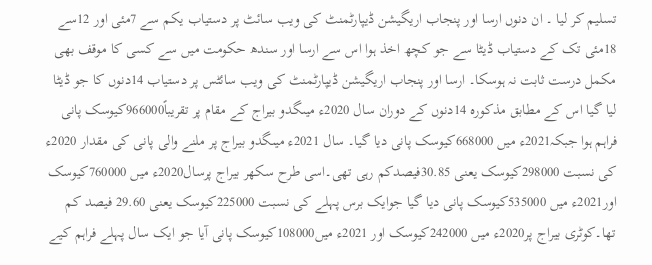تسلیم کر لیا ۔ ان دنوں ارسا اور پنجاب اریگیشن ڈیپارٹمنٹ کی ویب سائٹ پر دستیاب یکم سے 7مئی اور 12سے 18مئی تک کے دستیاب ڈیٹا سے جو کچھ اخذ ہوا اس سے ارسا اور سندھ حکومت میں سے کسی کا موقف بھی مکمل درست ثابت نہ ہوسکا۔ ارسا اور پنجاب اریگیشن ڈیپارٹمنٹ کی ویب سائٹس پر دستیاب 14دنوں کا جو ڈیٹا لیا گیا اس کے مطابق مذکورہ 14دنوں کے دوران سال 2020ء میںگدو بیراج کے مقام پر تقریباً966000کیوسک پانی فراہم ہوا جبکہ2021ء میں 668000کیوسک پانی دیا گیا۔ سال 2021ء میںگدو بیراج پر ملنے والی پانی کی مقدار 2020ء کی نسبت 298000کیوسک یعنی 30.85فیصدکم رہی تھی۔اسی طرح سکھر بیراج پرسال2020ء میں 760000کیوسک اور2021ء میں 535000کیوسک پانی دیا گیا جوایک برس پہلے کی نسبت 225000کیوسک یعنی 29.60 فیصد کم تھا۔کوٹری بیراج پر2020ء میں 242000کیوسک اور 2021ء میں108000کیوسک پانی آیا جو ایک سال پہلے فراہم کیے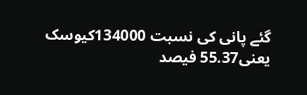گئے پانی کی نسبت 134000کیوسک یعنی55.37 فیصد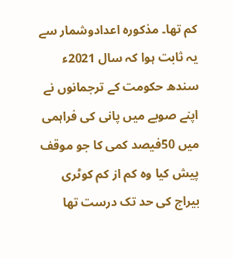کم تھا۔ مذکورہ اعدادوشمار سے یہ ثابت ہوا کہ سال 2021ء سندھ حکومت کے ترجمانوں نے اپنے صوبے میں پانی کی فراہمی میں 50فیصد کمی کا جو موقف پیش کیا وہ کم از کم کوٹری بیراج کی حد تک درست تھا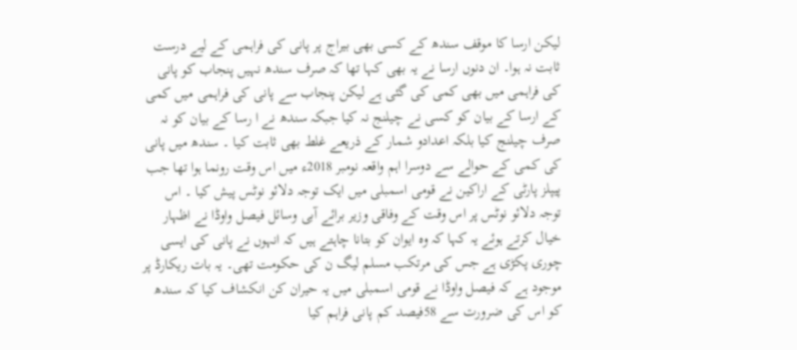لیکن ارسا کا موقف سندھ کے کسی بھی بیراج پر پانی کی فراہمی کے لیے درست ثابت نہ ہوا۔ ان دنوں ارسا نے یہ بھی کہا تھا کہ صرف سندھ نہیں پنجاب کو پانی کی فراہمی میں بھی کمی کی گئی ہے لیکن پنجاب سے پانی کی فراہمی میں کمی کے ارسا کے بیان کو کسی نے چیلنج نہ کیا جبکہ سندھ نے ا رسا کے بیان کو نہ صرف چیلنج کیا بلکہ اعدادو شمار کے ذریعے غلط بھی ثابت کیا ۔ سندھ میں پانی کی کمی کے حوالے سے دوسرا اہم واقعہ نومبر 2018ء میں اس وقت رونما ہوا تھا جب پیپلز پارٹی کے اراکین نے قومی اسمبلی میں ایک توجہ دلائو نوٹس پیش کیا ۔ اس توجہ دلائو نوٹس پر اس وقت کے وفاقی وزیر برائے آبی وسائل فیصل واوڈا نے اظہار خیال کرتے ہوئے یہ کہا کہ وہ ایوان کو بتانا چاہتے ہیں کہ انہوں نے پانی کی ایسی چوری پکڑی ہے جس کی مرتکب مسلم لیگ ن کی حکومت تھی۔ یہ بات ریکارڈ پر موجود ہے کہ فیصل واوڈا نے قومی اسمبلی میں یہ حیران کن انکشاف کیا کہ سندھ کو اس کی ضرورت سے 58فیصد کم پانی فراہم کیا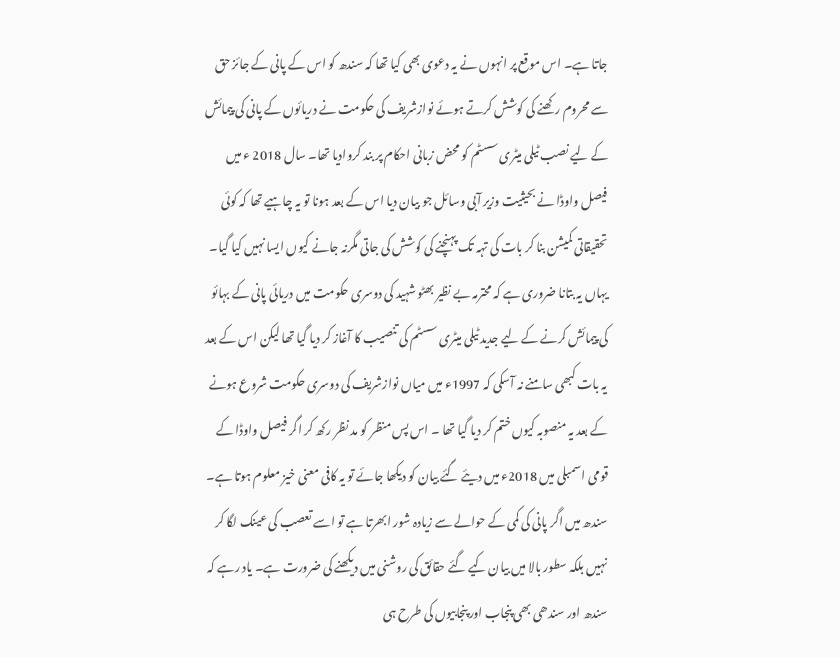جاتا ہے۔ اس موقع پر انہوں نے یہ دعوی بھی کیا تھا کہ سندھ کو اس کے پانی کے جائز حق سے محروم رکھنے کی کوشش کرتے ہوئے نوازشریف کی حکومت نے دریائوں کے پانی کی پیمائش کے لیے نصب ٹیلی میٹری سسٹم کو محض زبانی احکام پر بند کروادیا تھا۔ سال 2018 ء میں فیصل واوڈا نے بحیثیت وزیر آبی وسائل جو بیان دیا اس کے بعد ہونا تو یہ چاہیے تھا کہ کوئی تحقیقاتی کمیشن بنا کر بات کی تہہ تک پہنچنے کی کوشش کی جاتی مگرنہ جانے کیوں ایسا نہیں کیا گیا۔ یہاں یہ بتانا ضروری ہے کہ محترمہ بے نظیر بھٹو شہید کی دوسری حکومت میں دریائی پانی کے بہائو کی پیمائش کرنے کے لیے جدید ٹیلی میٹری سسٹم کی تنصیب کا آغاز کر دیا گیا تھا لیکن اس کے بعد یہ بات کبھی سامنے نہ آسکی کہ 1997ء میں میاں نوازشریف کی دوسری حکومت شروع ہونے کے بعد یہ منصوبہ کیوں ختم کر دیا گیا تھا ۔ اس پس منظر کو مد نظر رکھ کر اگر فیصل واوڈا کے قومی اسمبلی میں 2018ء میں دیئے گئے بیان کو دیکھا جائے تو یہ کافی معنی خیز معلوم ہوتا ہے۔ سندھ میں اگر پانی کی کمی کے حوالے سے زیادہ شور ابھرتا ہے تو اسے تعصب کی عینک لگا کر نہیں بلکہ سطور بالا میں بیان کیے گئے حقائق کی روشنی میں دیکھنے کی ضرورت ہے۔ یاد رہے کہ سندھ اور سندھی بھی پنجاب اور پنجابیوں کی طرح ہی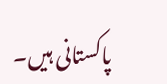پاکستانی ہیں۔